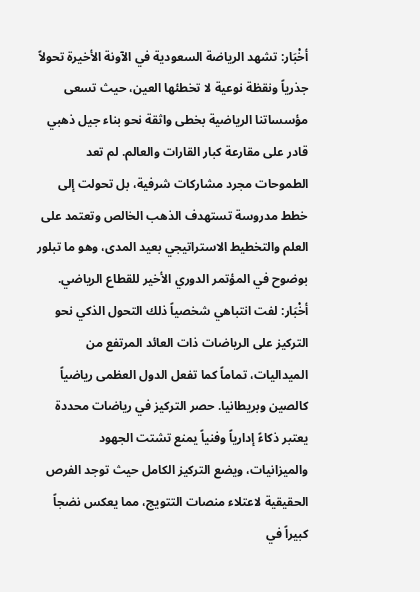أخْبَار: تشهد الرياضة السعودية في الآونة الأخيرة تحولاً جذرياً ونقظة نوعية لا تخطئها العين، حيث تسعى مؤسساتنا الرياضية بخطى واثقة نحو بناء جيل ذهبي قادر على مقارعة كبار القارات والعالم. لم تعد الطموحات مجرد مشاركات شرفية، بل تحولت إلى خطط مدروسة تستهدف الذهب الخالص وتعتمد على العلم والتخطيط الاستراتيجي بعيد المدى، وهو ما تبلور بوضوح في المؤتمر الدوري الأخير للقطاع الرياضي.
أخْبَار: لفت انتباهي شخصياً ذلك التحول الذكي نحو التركيز على الرياضات ذات العائد المرتفع من الميداليات، تماماً كما تفعل الدول العظمى رياضياً كالصين وبريطانيا. حصر التركيز في رياضات محددة يعتبر ذكاءً إدارياً وفنياً يمنع تشتت الجهود والميزانيات، ويضع التركيز الكامل حيث توجد الفرص الحقيقية لاعتلاء منصات التتويج، مما يعكس نضجاً كبيراً في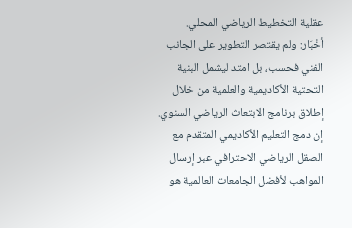عقلية التخطيط الرياضي المحلي.
أخْبَار: ولم يقتصر التطوير على الجانب الفني فحسب، بل امتد ليشمل البنية التحتية الأكاديمية والعلمية من خلال إطلاق برنامج الابتعاث الرياضي السنوي. إن دمج التعليم الأكاديمي المتقدم مع الصقل الرياضي الاحترافي عبر إرسال المواهب لأفضل الجامعات العالمية هو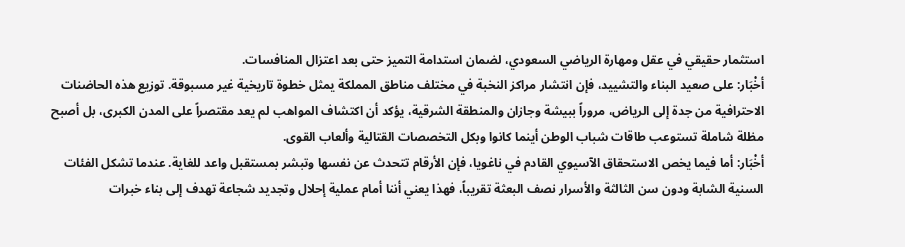استثمار حقيقي في عقل ومهارة الرياضي السعودي، لضمان استدامة التميز حتى بعد اعتزال المنافسات.
أخْبَار: على صعيد البناء والتشييد، فإن انتشار مراكز النخبة في مختلف مناطق المملكة يمثل خطوة تاريخية غير مسبوقة. توزيع هذه الحاضنات الاحترافية من جدة إلى الرياض، مروراً ببيشة وجازان والمنطقة الشرقية، يؤكد أن اكتشاف المواهب لم يعد مقتصراً على المدن الكبرى، بل أصبح مظلة شاملة تستوعب طاقات شباب الوطن أينما كانوا وبكل التخصصات القتالية وألعاب القوى.
أخْبَار: أما فيما يخص الاستحقاق الآسيوي القادم في ناغويا، فإن الأرقام تتحدث عن نفسها وتبشر بمستقبل واعد للغاية. عندما تشكل الفئات السنية الشابة ودون سن الثالثة والأسرار نصف البعثة تقريباً، فهذا يعني أننا أمام عملية إحلال وتجديد شجاعة تهدف إلى بناء خبرات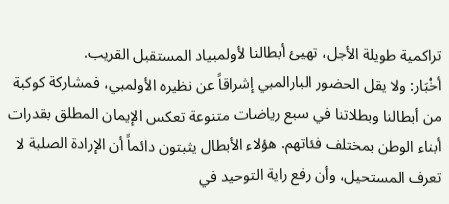تراكمية طويلة الأجل، تهيئ أبطالنا لأولمبياد المستقبل القريب.
أخْبَار: ولا يقل الحضور البارالمبي إشراقاً عن نظيره الأولمبي، فمشاركة كوكبة من أبطالنا وبطلاتنا في سبع رياضات متنوعة تعكس الإيمان المطلق بقدرات أبناء الوطن بمختلف فئاتهم. هؤلاء الأبطال يثبتون دائماً أن الإرادة الصلبة لا تعرف المستحيل، وأن رفع راية التوحيد في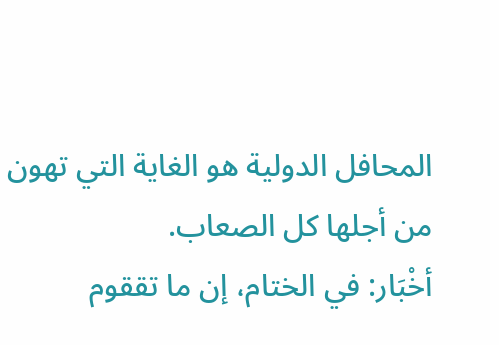المحافل الدولية هو الغاية التي تهون من أجلها كل الصعاب.
أخْبَار: في الختام، إن ما تققوم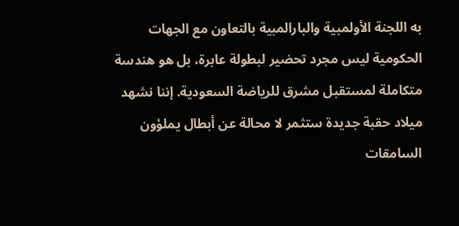به اللجنة الأولمبية والبارالمبية بالتعاون مع الجهات الحكومية ليس مجرد تحضير لبطولة عابرة، بل هو هندسة متكاملة لمستقبل مشرق للرياضة السعودية. إننا نشهد ميلاد حقبة جديدة ستثمر لا محالة عن أبطال يملؤون السامقات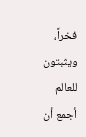فخراً، ويثبتون للعالم أجمع أن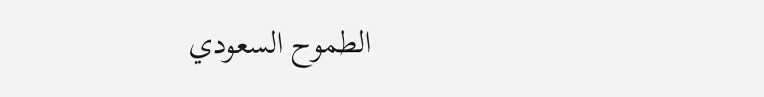الطموح السعودي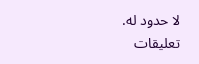لا حدود له.
تعليقات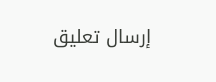إرسال تعليق